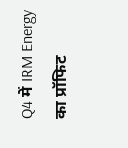Q4 में IRM Energy का प्रॉफिट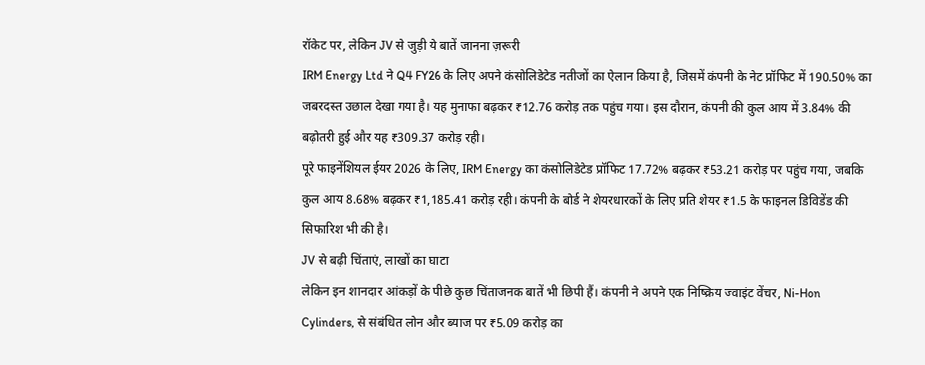रॉकेट पर, लेकिन JV से जुड़ी ये बातें जानना ज़रूरी
IRM Energy Ltd ने Q4 FY26 के लिए अपने कंसोलिडेटेड नतीजों का ऐलान किया है, जिसमें कंपनी के नेट प्रॉफिट में 190.50% का जबरदस्त उछाल देखा गया है। यह मुनाफा बढ़कर ₹12.76 करोड़ तक पहुंच गया। इस दौरान, कंपनी की कुल आय में 3.84% की बढ़ोतरी हुई और यह ₹309.37 करोड़ रही।
पूरे फाइनेंशियल ईयर 2026 के लिए, IRM Energy का कंसोलिडेटेड प्रॉफिट 17.72% बढ़कर ₹53.21 करोड़ पर पहुंच गया, जबकि कुल आय 8.68% बढ़कर ₹1,185.41 करोड़ रही। कंपनी के बोर्ड ने शेयरधारकों के लिए प्रति शेयर ₹1.5 के फाइनल डिविडेंड की सिफारिश भी की है।
JV से बढ़ी चिंताएं, लाखों का घाटा
लेकिन इन शानदार आंकड़ों के पीछे कुछ चिंताजनक बातें भी छिपी हैं। कंपनी ने अपने एक निष्क्रिय ज्वाइंट वेंचर, Ni-Hon Cylinders, से संबंधित लोन और ब्याज पर ₹5.09 करोड़ का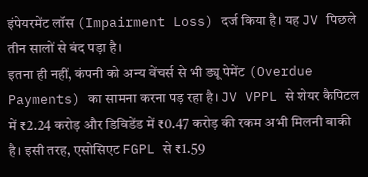इंपेयरमेंट लॉस (Impairment Loss) दर्ज किया है। यह JV पिछले तीन सालों से बंद पड़ा है।
इतना ही नहीं, कंपनी को अन्य वेंचर्स से भी ड्यू पेमेंट (Overdue Payments) का सामना करना पड़ रहा है। JV VPPL से शेयर कैपिटल में ₹2.24 करोड़ और डिविडेंड में ₹0.47 करोड़ की रकम अभी मिलनी बाकी है। इसी तरह, एसोसिएट FGPL से ₹1.59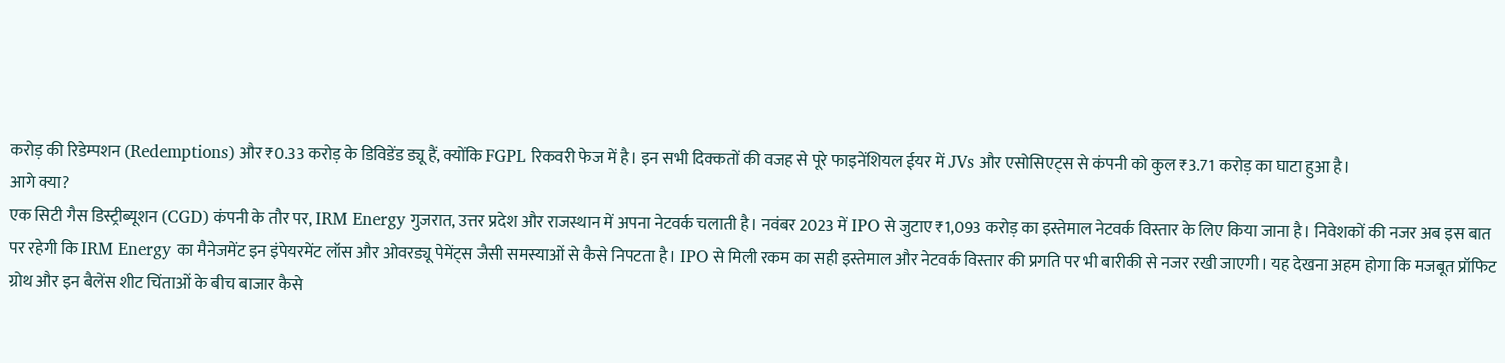करोड़ की रिडेम्पशन (Redemptions) और ₹0.33 करोड़ के डिविडेंड ड्यू हैं, क्योंकि FGPL रिकवरी फेज में है। इन सभी दिक्कतों की वजह से पूरे फाइनेंशियल ईयर में JVs और एसोसिएट्स से कंपनी को कुल ₹3.71 करोड़ का घाटा हुआ है।
आगे क्या?
एक सिटी गैस डिस्ट्रीब्यूशन (CGD) कंपनी के तौर पर, IRM Energy गुजरात, उत्तर प्रदेश और राजस्थान में अपना नेटवर्क चलाती है। नवंबर 2023 में IPO से जुटाए ₹1,093 करोड़ का इस्तेमाल नेटवर्क विस्तार के लिए किया जाना है। निवेशकों की नजर अब इस बात पर रहेगी कि IRM Energy का मैनेजमेंट इन इंपेयरमेंट लॉस और ओवरड्यू पेमेंट्स जैसी समस्याओं से कैसे निपटता है। IPO से मिली रकम का सही इस्तेमाल और नेटवर्क विस्तार की प्रगति पर भी बारीकी से नजर रखी जाएगी। यह देखना अहम होगा कि मजबूत प्रॉफिट ग्रोथ और इन बैलेंस शीट चिंताओं के बीच बाजार कैसे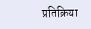प्रतिक्रिया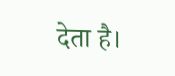देता है।